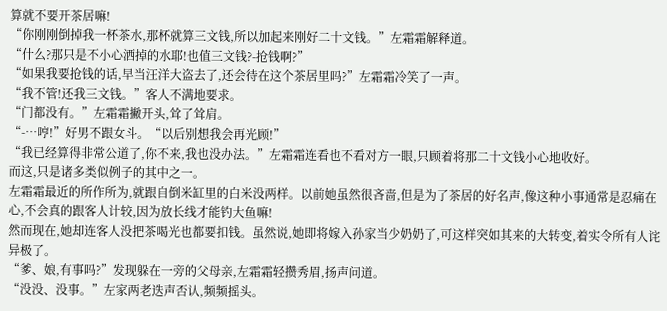算就不要开茶居嘛!
“你刚刚倒掉我一杯茶水,那杯就算三文钱,所以加起来刚好二十文钱。”左霜霜解释道。
“什么?那只是不小心洒掉的水耶!也值三文钱?-抢钱啊?”
“如果我要抢钱的话,早当汪洋大盗去了,还会待在这个茶居里吗?”左霜霜冷笑了一声。
“我不管!还我三文钱。”客人不满地要求。
“门都没有。”左霜霜撇开头,耸了耸肩。
“-…哼!”好男不跟女斗。“以后别想我会再光顾!”
“我已经算得非常公道了,你不来,我也没办法。”左霜霜连看也不看对方一眼,只顾着将那二十文钱小心地收好。
而这,只是诸多类似例子的其中之一。
左霜霜最近的所作所为,就跟自倒米缸里的白米没两样。以前她虽然很吝啬,但是为了茶居的好名声,像这种小事通常是忍痛在心,不会真的跟客人计较,因为放长线才能钓大鱼嘛!
然而现在,她却连客人没把茶喝光也都要扣钱。虽然说,她即将嫁入孙家当少奶奶了,可这样突如其来的大转变,着实令所有人诧异极了。
“爹、娘,有事吗?”发现躲在一旁的父母亲,左霜霜轻攒秀眉,扬声问道。
“没没、没事。”左家两老迭声否认,频频摇头。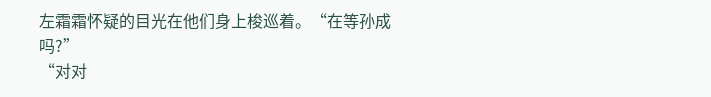左霜霜怀疑的目光在他们身上梭巡着。“在等孙成吗?”
“对对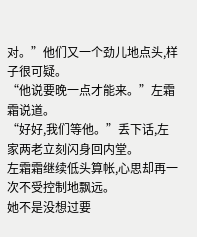对。”他们又一个劲儿地点头,样子很可疑。
“他说要晚一点才能来。”左霜霜说道。
“好好,我们等他。”丢下话,左家两老立刻闪身回内堂。
左霜霜继续低头算帐,心思却再一次不受控制地飘远。
她不是没想过要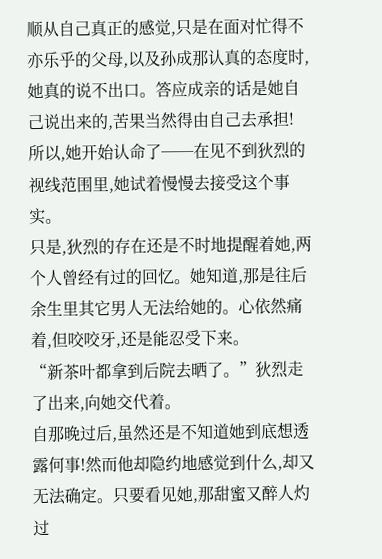顺从自己真正的感觉,只是在面对忙得不亦乐乎的父母,以及孙成那认真的态度时,她真的说不出口。答应成亲的话是她自己说出来的,苦果当然得由自己去承担!
所以,她开始认命了──在见不到狄烈的视线范围里,她试着慢慢去接受这个事实。
只是,狄烈的存在还是不时地提醒着她,两个人曾经有过的回忆。她知道,那是往后余生里其它男人无法给她的。心依然痛着,但咬咬牙,还是能忍受下来。
“新茶叶都拿到后院去晒了。”狄烈走了出来,向她交代着。
自那晚过后,虽然还是不知道她到底想透露何事!然而他却隐约地感觉到什么,却又无法确定。只要看见她,那甜蜜又醉人灼过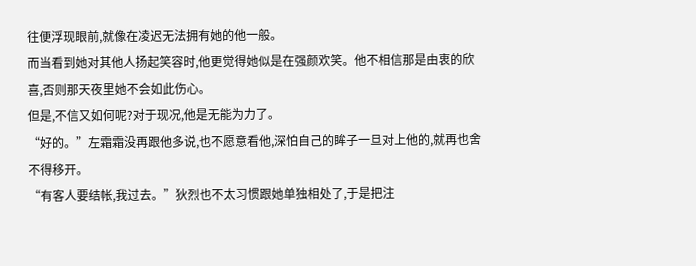往便浮现眼前,就像在凌迟无法拥有她的他一般。
而当看到她对其他人扬起笑容时,他更觉得她似是在强颜欢笑。他不相信那是由衷的欣喜,否则那天夜里她不会如此伤心。
但是,不信又如何呢?对于现况,他是无能为力了。
“好的。”左霜霜没再跟他多说,也不愿意看他,深怕自己的眸子一旦对上他的,就再也舍不得移开。
“有客人要结帐,我过去。”狄烈也不太习惯跟她单独相处了,于是把注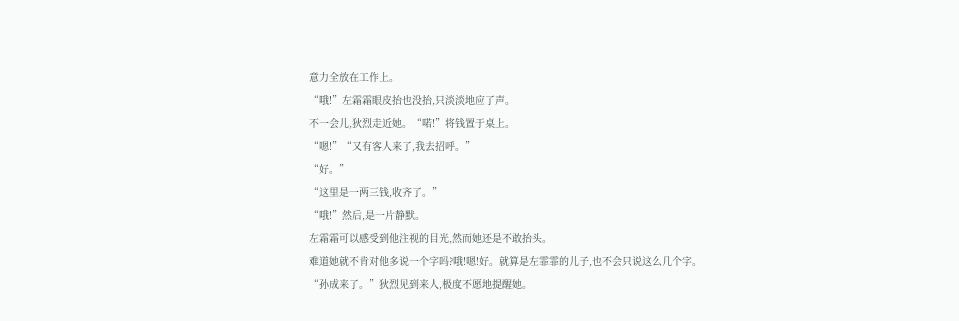意力全放在工作上。
“哦!”左霜霜眼皮抬也没抬,只淡淡地应了声。
不一会儿,狄烈走近她。“喏!”将钱置于桌上。
“嗯!”“又有客人来了,我去招呼。”
“好。”
“这里是一两三钱,收齐了。”
“哦!”然后,是一片静默。
左霜霜可以感受到他注视的目光,然而她还是不敢抬头。
难道她就不肯对他多说一个字吗?哦!嗯!好。就算是左霏霏的儿子,也不会只说这么几个字。
“孙成来了。”狄烈见到来人,极度不愿地提醒她。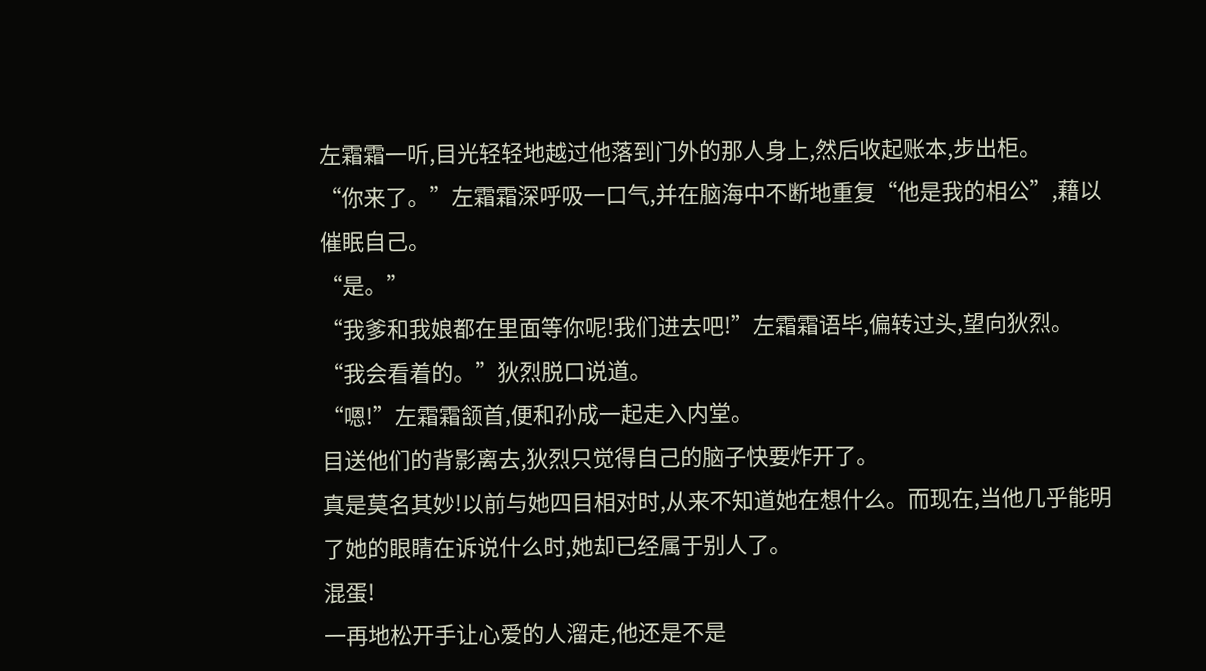左霜霜一听,目光轻轻地越过他落到门外的那人身上,然后收起账本,步出柜。
“你来了。”左霜霜深呼吸一口气,并在脑海中不断地重复“他是我的相公”,藉以催眠自己。
“是。”
“我爹和我娘都在里面等你呢!我们进去吧!”左霜霜语毕,偏转过头,望向狄烈。
“我会看着的。”狄烈脱口说道。
“嗯!”左霜霜颔首,便和孙成一起走入内堂。
目送他们的背影离去,狄烈只觉得自己的脑子快要炸开了。
真是莫名其妙!以前与她四目相对时,从来不知道她在想什么。而现在,当他几乎能明了她的眼睛在诉说什么时,她却已经属于别人了。
混蛋!
一再地松开手让心爱的人溜走,他还是不是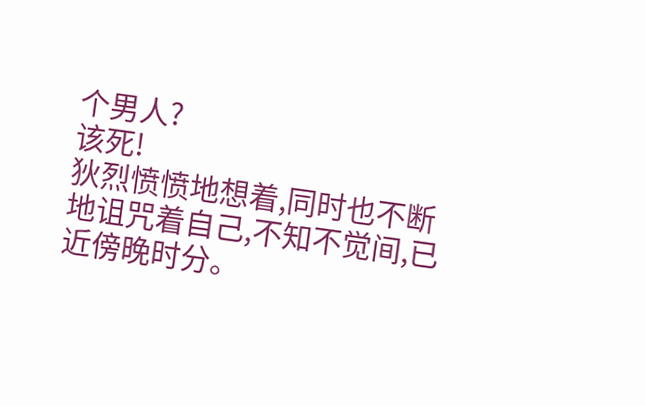个男人?
该死!
狄烈愤愤地想着,同时也不断地诅咒着自己,不知不觉间,已近傍晚时分。